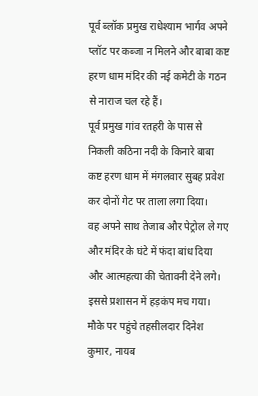पूर्व ब्लॉक प्रमुख राधेश्याम भार्गव अपने प्लॉट पर कब्जा न मिलने और बाबा कष्ट हरण धाम मंदिर की नई कमेटी के गठन से नाराज चल रहे हैं।
पूर्व प्रमुख गांव रतहरी के पास से निकली कठिना नदी के किनारे बाबा कष्ट हरण धाम में मंगलवार सुबह प्रवेश कर दोनों गेट पर ताला लगा दिया।
वह अपने साथ तेजाब और पेट्रोल ले गए और मंदिर के घंटे में फंदा बांध दिया और आत्महत्या की चेतावनी देने लगे। इससे प्रशासन में हड़कंप मच गया।
मौके पर पहुंचे तहसीलदार दिनेश कुमार, नायब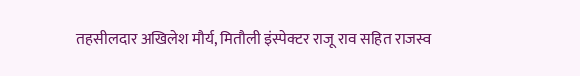तहसीलदार अखिलेश मौर्य, मितौली इंस्पेक्टर राजू राव सहित राजस्व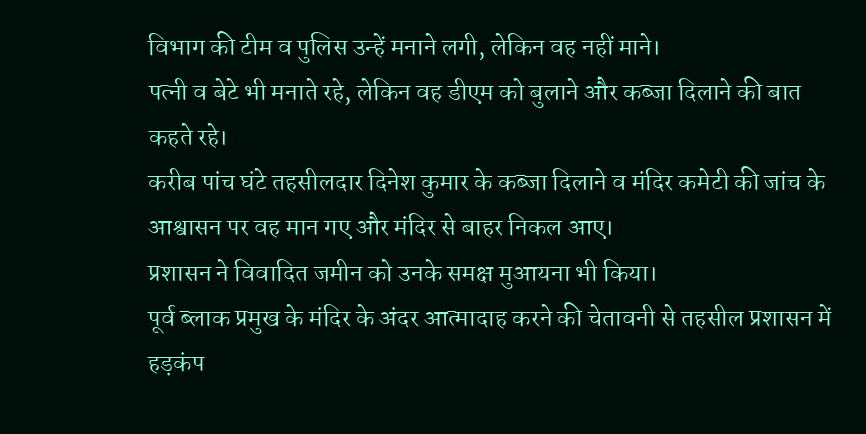विभाग की टीम व पुलिस उन्हें मनाने लगी, लेकिन वह नहीं माने।
पत्नी व बेटे भी मनाते रहे, लेकिन वह डीएम को बुलाने और कब्जा दिलाने की बात कहते रहे।
करीब पांच घंटे तहसीलदार दिनेश कुमार के कब्जा दिलाने व मंदिर कमेटी की जांच के आश्वासन पर वह मान गए और मंदिर से बाहर निकल आए।
प्रशासन ने विवादित जमीन को उनके समक्ष मुआयना भी किया।
पूर्व ब्लाक प्रमुख के मंदिर के अंदर आत्मादाह करने की चेतावनी से तहसील प्रशासन में हड़कंप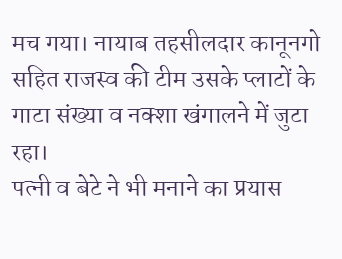मच गया। नायाब तहसीलदार कानूनगो सहित राजस्व की टीम उसके प्लाटों के गाटा संख्या व नक्शा खंगालने में जुटा रहा।
पत्नी व बेटे ने भी मनाने का प्रयास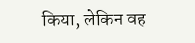किया, लेकिन वह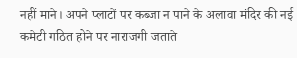नहीं माने। अपने प्लाटों पर कब्जा न पाने के अलावा मंदिर की नई कमेटी गठित होने पर नाराजगी जताते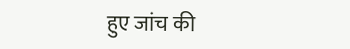हुए जांच की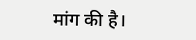मांग की है।